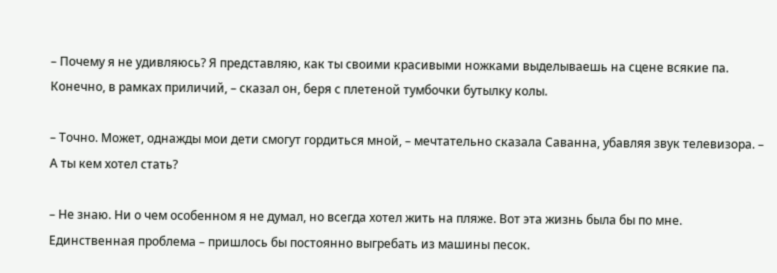– Почему я не удивляюсь? Я представляю, как ты своими красивыми ножками выделываешь на сцене всякие па. Конечно, в рамках приличий, – сказал он, беря с плетеной тумбочки бутылку колы.

– Точно. Может, однажды мои дети смогут гордиться мной, – мечтательно сказала Саванна, убавляя звук телевизора. – А ты кем хотел стать?

– Не знаю. Ни о чем особенном я не думал, но всегда хотел жить на пляже. Вот эта жизнь была бы по мне. Единственная проблема – пришлось бы постоянно выгребать из машины песок.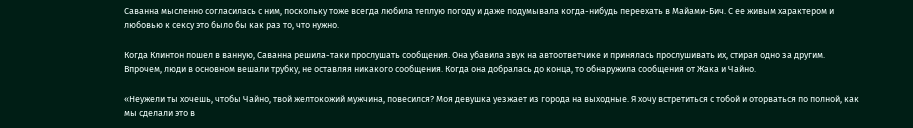Саванна мысленно согласилась с ним, поскольку тоже всегда любила теплую погоду и даже подумывала когда-нибудь переехать в Майами-Бич. С ее живым характером и любовью к сексу это было бы как раз то, что нужно.

Когда Клинтон пошел в ванную, Саванна решила-таки прослушать сообщения. Она убавила звук на автоответчике и принялась прослушивать их, стирая одно за другим. Впрочем, люди в основном вешали трубку, не оставляя никакого сообщения. Когда она добралась до конца, то обнаружила сообщения от Жака и Чайно.

«Неужели ты хочешь, чтобы Чайно, твой желтокожий мужчина, повесился? Моя девушка уезжает из города на выходные. Я хочу встретиться с тобой и оторваться по полной, как мы сделали это в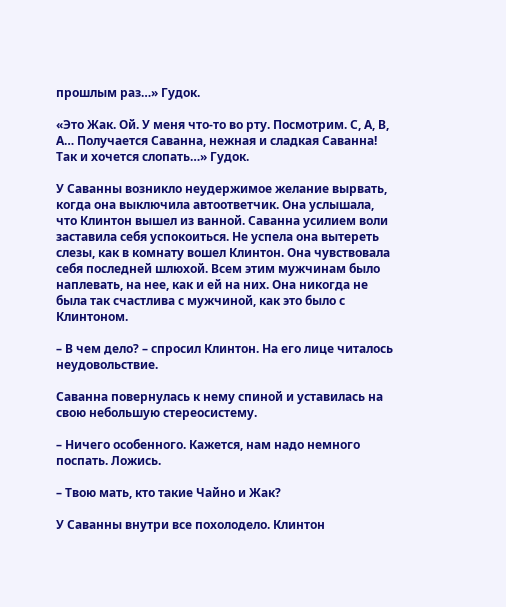прошлым раз…» Гудок.

«Это Жак. Ой. У меня что-то во рту. Посмотрим. С, А, В, А… Получается Саванна, нежная и сладкая Саванна! Так и хочется слопать…» Гудок.

У Саванны возникло неудержимое желание вырвать, когда она выключила автоответчик. Она услышала, что Клинтон вышел из ванной. Саванна усилием воли заставила себя успокоиться. Не успела она вытереть слезы, как в комнату вошел Клинтон. Она чувствовала себя последней шлюхой. Всем этим мужчинам было наплевать, на нее, как и ей на них. Она никогда не была так счастлива с мужчиной, как это было с Клинтоном.

– В чем дело? – спросил Клинтон. На его лице читалось неудовольствие.

Саванна повернулась к нему спиной и уставилась на свою небольшую стереосистему.

– Ничего особенного. Кажется, нам надо немного поспать. Ложись.

– Твою мать, кто такие Чайно и Жак?

У Саванны внутри все похолодело. Клинтон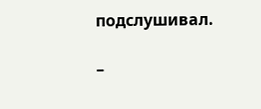подслушивал.

–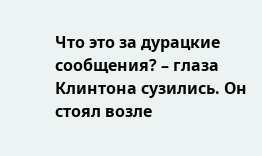Что это за дурацкие сообщения? – глаза Клинтона сузились. Он стоял возле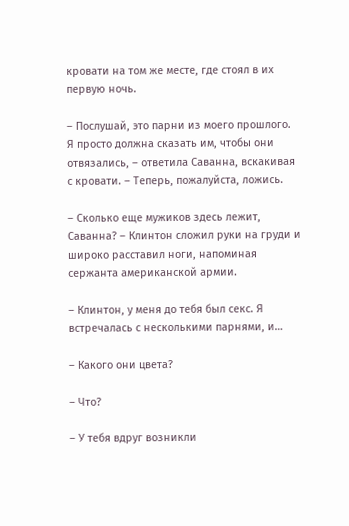кровати на том же месте, где стоял в их первую ночь.

– Послушай, это парни из моего прошлого. Я просто должна сказать им, чтобы они отвязались, – ответила Саванна, вскакивая с кровати. – Теперь, пожалуйста, ложись.

– Сколько еще мужиков здесь лежит, Саванна? – Клинтон сложил руки на груди и широко расставил ноги, напоминая сержанта американской армии.

– Клинтон, у меня до тебя был секс. Я встречалась с несколькими парнями, и…

– Какого они цвета?

– Что?

– У тебя вдруг возникли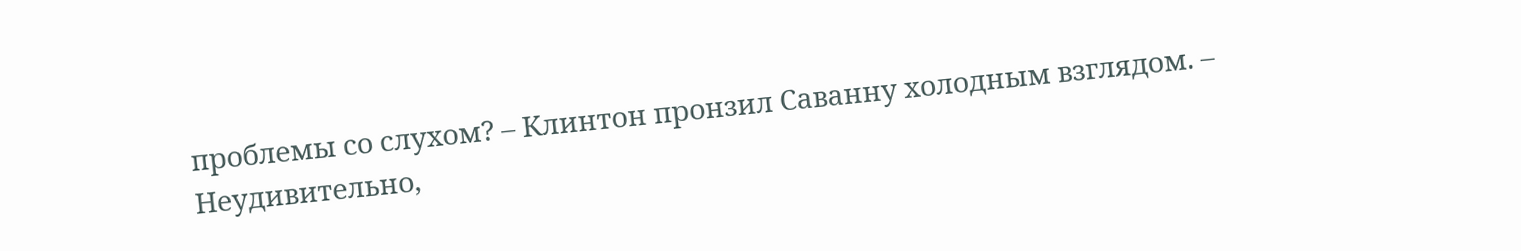проблемы со слухом? – Клинтон пронзил Саванну холодным взглядом. – Неудивительно,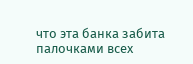что эта банка забита палочками всех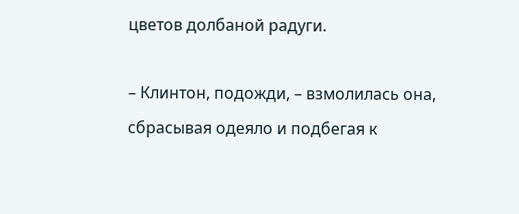цветов долбаной радуги.

– Клинтон, подожди, – взмолилась она, сбрасывая одеяло и подбегая к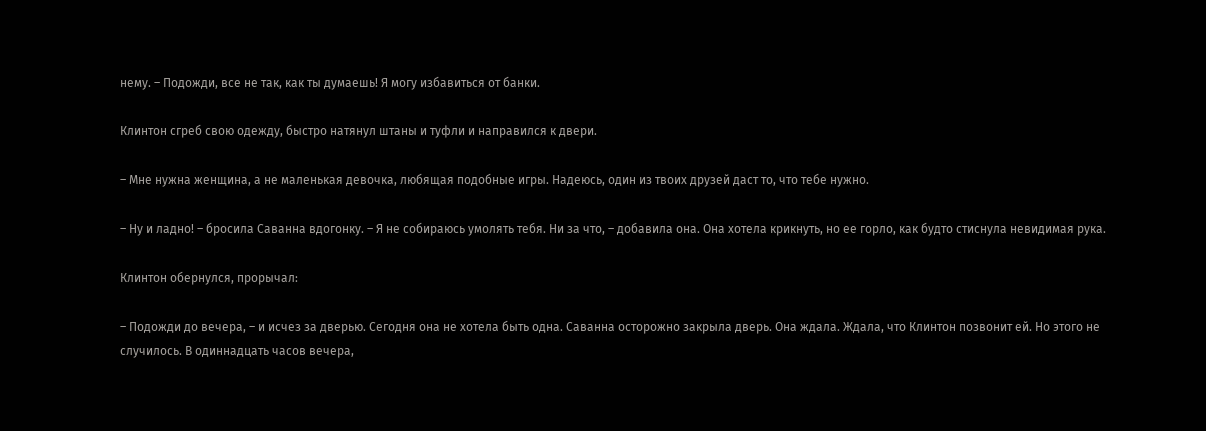нему. – Подожди, все не так, как ты думаешь! Я могу избавиться от банки.

Клинтон сгреб свою одежду, быстро натянул штаны и туфли и направился к двери.

– Мне нужна женщина, а не маленькая девочка, любящая подобные игры. Надеюсь, один из твоих друзей даст то, что тебе нужно.

– Ну и ладно! – бросила Саванна вдогонку. – Я не собираюсь умолять тебя. Ни за что, – добавила она. Она хотела крикнуть, но ее горло, как будто стиснула невидимая рука.

Клинтон обернулся, прорычал:

– Подожди до вечера, – и исчез за дверью. Сегодня она не хотела быть одна. Саванна осторожно закрыла дверь. Она ждала. Ждала, что Клинтон позвонит ей. Но этого не случилось. В одиннадцать часов вечера,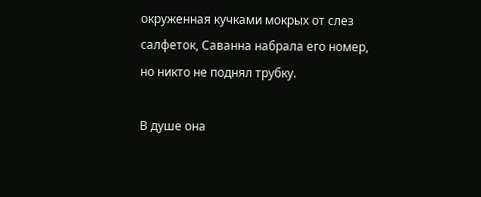окруженная кучками мокрых от слез салфеток, Саванна набрала его номер, но никто не поднял трубку.

В душе она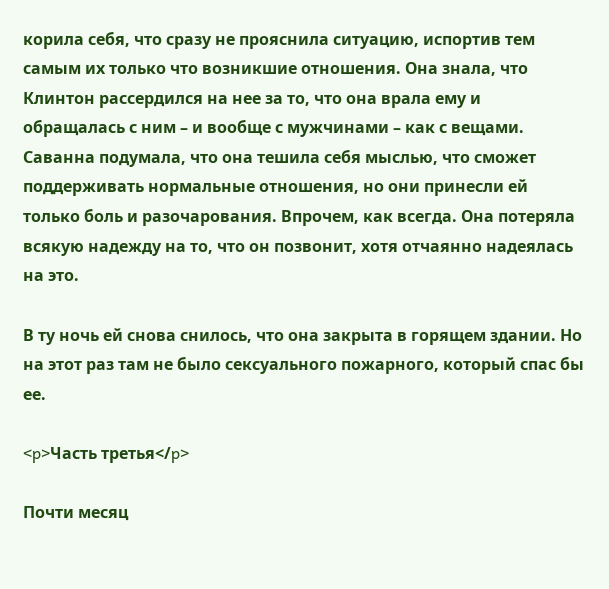корила себя, что сразу не прояснила ситуацию, испортив тем самым их только что возникшие отношения. Она знала, что Клинтон рассердился на нее за то, что она врала ему и обращалась с ним – и вообще с мужчинами – как с вещами. Саванна подумала, что она тешила себя мыслью, что сможет поддерживать нормальные отношения, но они принесли ей только боль и разочарования. Впрочем, как всегда. Она потеряла всякую надежду на то, что он позвонит, хотя отчаянно надеялась на это.

В ту ночь ей снова снилось, что она закрыта в горящем здании. Но на этот раз там не было сексуального пожарного, который спас бы ее.

<p>Часть третья</p>

Почти месяц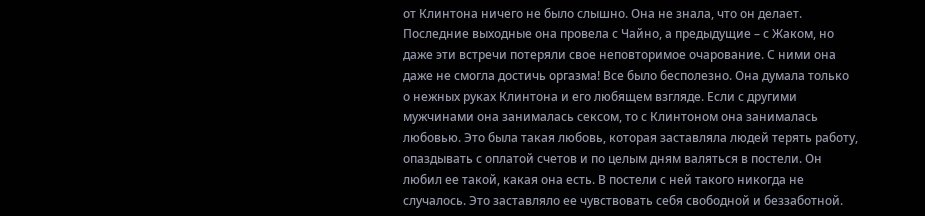от Клинтона ничего не было слышно. Она не знала, что он делает. Последние выходные она провела с Чайно, а предыдущие – с Жаком, но даже эти встречи потеряли свое неповторимое очарование. С ними она даже не смогла достичь оргазма! Все было бесполезно. Она думала только о нежных руках Клинтона и его любящем взгляде. Если с другими мужчинами она занималась сексом, то с Клинтоном она занималась любовью. Это была такая любовь, которая заставляла людей терять работу, опаздывать с оплатой счетов и по целым дням валяться в постели. Он любил ее такой, какая она есть. В постели с ней такого никогда не случалось. Это заставляло ее чувствовать себя свободной и беззаботной.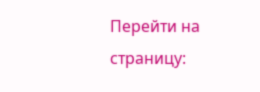Перейти на страницу: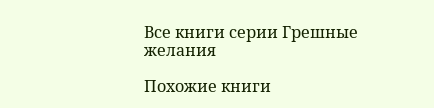Все книги серии Грешные желания

Похожие книги